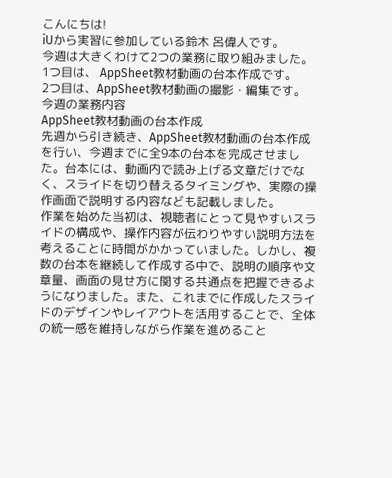こんにちは!
iUから実習に参加している鈴木 呂偉人です。
今週は大きくわけて2つの業務に取り組みました。
1つ目は、 AppSheet教材動画の台本作成です。
2つ目は、AppSheet教材動画の撮影・編集です。
今週の業務内容
AppSheet教材動画の台本作成
先週から引き続き、AppSheet教材動画の台本作成を行い、今週までに全9本の台本を完成させました。台本には、動画内で読み上げる文章だけでなく、スライドを切り替えるタイミングや、実際の操作画面で説明する内容なども記載しました。
作業を始めた当初は、視聴者にとって見やすいスライドの構成や、操作内容が伝わりやすい説明方法を考えることに時間がかかっていました。しかし、複数の台本を継続して作成する中で、説明の順序や文章量、画面の見せ方に関する共通点を把握できるようになりました。また、これまでに作成したスライドのデザインやレイアウトを活用することで、全体の統一感を維持しながら作業を進めること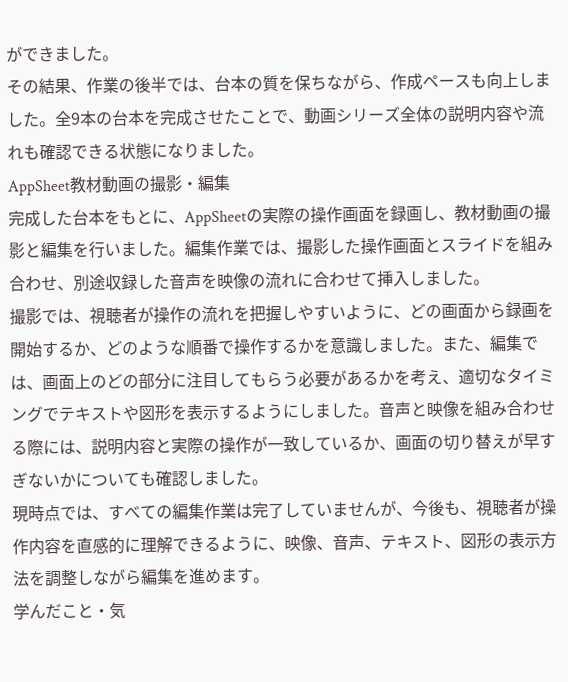ができました。
その結果、作業の後半では、台本の質を保ちながら、作成ペースも向上しました。全9本の台本を完成させたことで、動画シリーズ全体の説明内容や流れも確認できる状態になりました。
AppSheet教材動画の撮影・編集
完成した台本をもとに、AppSheetの実際の操作画面を録画し、教材動画の撮影と編集を行いました。編集作業では、撮影した操作画面とスライドを組み合わせ、別途収録した音声を映像の流れに合わせて挿入しました。
撮影では、視聴者が操作の流れを把握しやすいように、どの画面から録画を開始するか、どのような順番で操作するかを意識しました。また、編集では、画面上のどの部分に注目してもらう必要があるかを考え、適切なタイミングでテキストや図形を表示するようにしました。音声と映像を組み合わせる際には、説明内容と実際の操作が一致しているか、画面の切り替えが早すぎないかについても確認しました。
現時点では、すべての編集作業は完了していませんが、今後も、視聴者が操作内容を直感的に理解できるように、映像、音声、テキスト、図形の表示方法を調整しながら編集を進めます。
学んだこと・気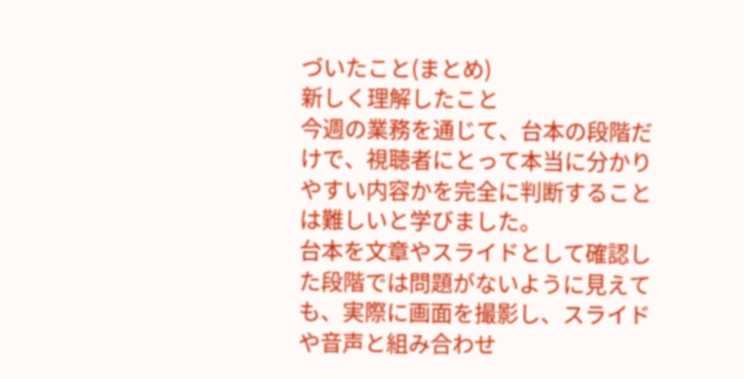づいたこと(まとめ)
新しく理解したこと
今週の業務を通じて、台本の段階だけで、視聴者にとって本当に分かりやすい内容かを完全に判断することは難しいと学びました。
台本を文章やスライドとして確認した段階では問題がないように見えても、実際に画面を撮影し、スライドや音声と組み合わせ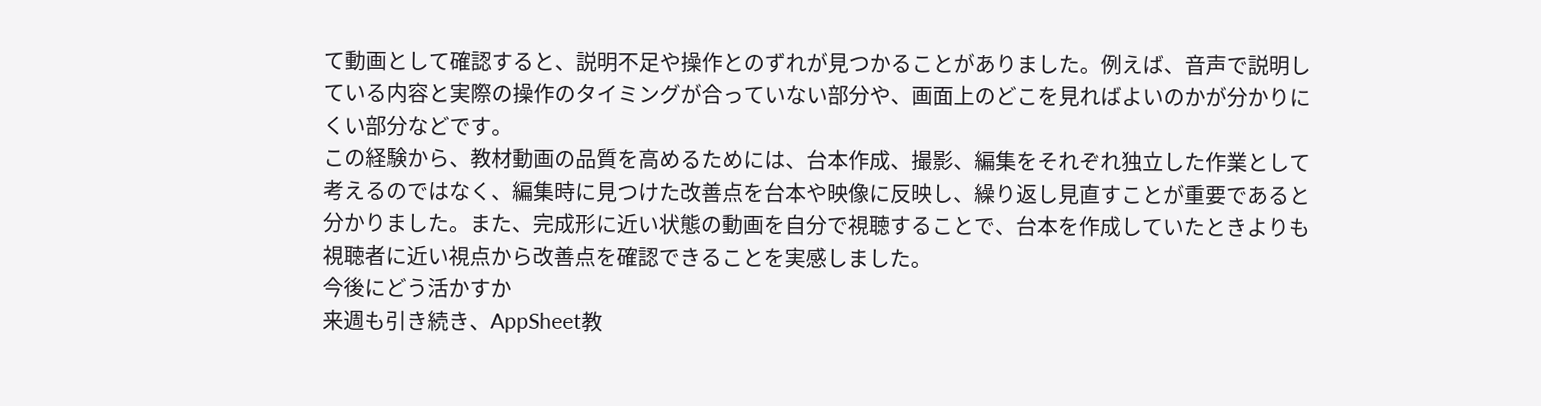て動画として確認すると、説明不足や操作とのずれが見つかることがありました。例えば、音声で説明している内容と実際の操作のタイミングが合っていない部分や、画面上のどこを見ればよいのかが分かりにくい部分などです。
この経験から、教材動画の品質を高めるためには、台本作成、撮影、編集をそれぞれ独立した作業として考えるのではなく、編集時に見つけた改善点を台本や映像に反映し、繰り返し見直すことが重要であると分かりました。また、完成形に近い状態の動画を自分で視聴することで、台本を作成していたときよりも視聴者に近い視点から改善点を確認できることを実感しました。
今後にどう活かすか
来週も引き続き、AppSheet教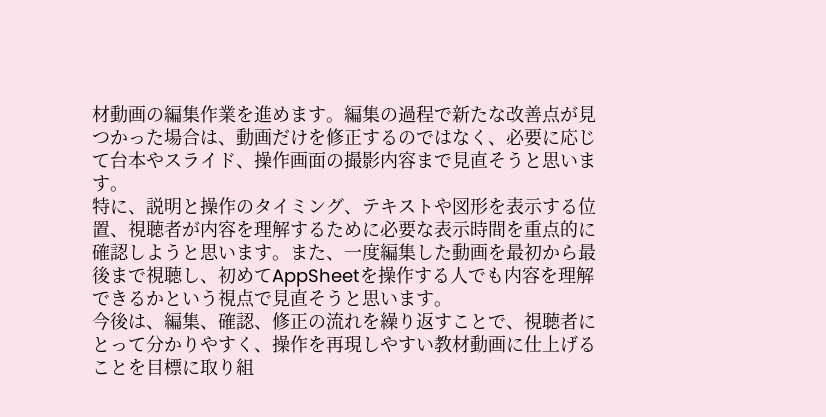材動画の編集作業を進めます。編集の過程で新たな改善点が見つかった場合は、動画だけを修正するのではなく、必要に応じて台本やスライド、操作画面の撮影内容まで見直そうと思います。
特に、説明と操作のタイミング、テキストや図形を表示する位置、視聴者が内容を理解するために必要な表示時間を重点的に確認しようと思います。また、一度編集した動画を最初から最後まで視聴し、初めてAppSheetを操作する人でも内容を理解できるかという視点で見直そうと思います。
今後は、編集、確認、修正の流れを繰り返すことで、視聴者にとって分かりやすく、操作を再現しやすい教材動画に仕上げることを目標に取り組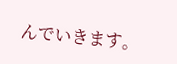んでいきます。